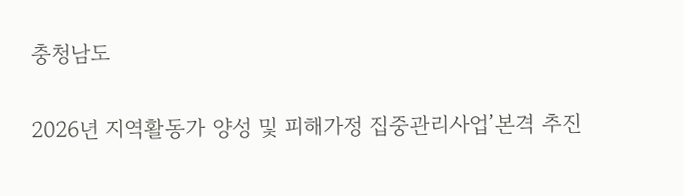충청남도

2026년 지역활동가 양성 및 피해가정 집중관리사업’본격 추진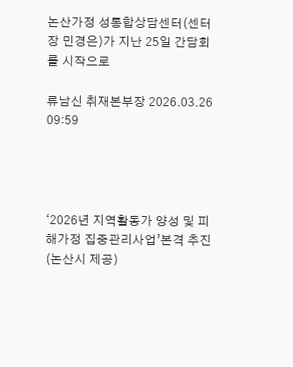논산가정 성통합상담센터(센터장 민경은)가 지난 25일 간담회를 시작으로

류남신 취재본부장 2026.03.26 09:59




‘2026년 지역활동가 양성 및 피해가정 집중관리사업’본격 추진 (논산시 제공)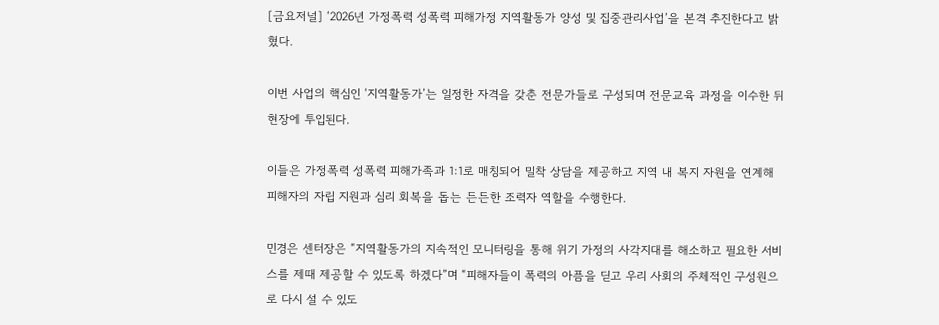[금요저널] ‘2026년 가정폭력 성폭력 피해가정 지역활동가 양성 및 집중관리사업’을 본격 추진한다고 밝혔다.

이번 사업의 핵심인 ‘지역활동가’는 일정한 자격을 갖춘 전문가들로 구성되며 전문교육 과정을 이수한 뒤 현장에 투입된다.

이들은 가정폭력 성폭력 피해가족과 1:1로 매칭되어 밀착 상담을 제공하고 지역 내 복지 자원을 연계해 피해자의 자립 지원과 심리 회복을 돕는 든든한 조력자 역할을 수행한다.

민경은 센터장은 “지역활동가의 지속적인 모니터링을 통해 위기 가정의 사각지대를 해소하고 필요한 서비스를 제때 제공할 수 있도록 하겠다”며 “피해자들이 폭력의 아픔을 딛고 우리 사회의 주체적인 구성원으로 다시 설 수 있도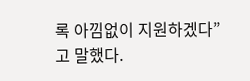록 아낌없이 지원하겠다”고 말했다.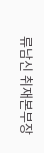류남신 취재본부장